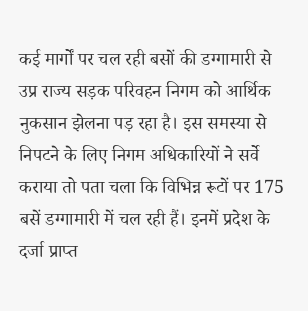कई मार्गों पर चल रही बसों की डग्गामारी से उप्र राज्य सड़क परिवहन निगम को आर्थिक नुकसान झेलना पड़ रहा है। इस समस्या से निपटने के लिए निगम अधिकारियों ने सर्वे कराया तो पता चला कि विभिन्न रूटों पर 175 बसें डग्गामारी में चल रही हैं। इनमें प्रदेश के दर्जा प्राप्त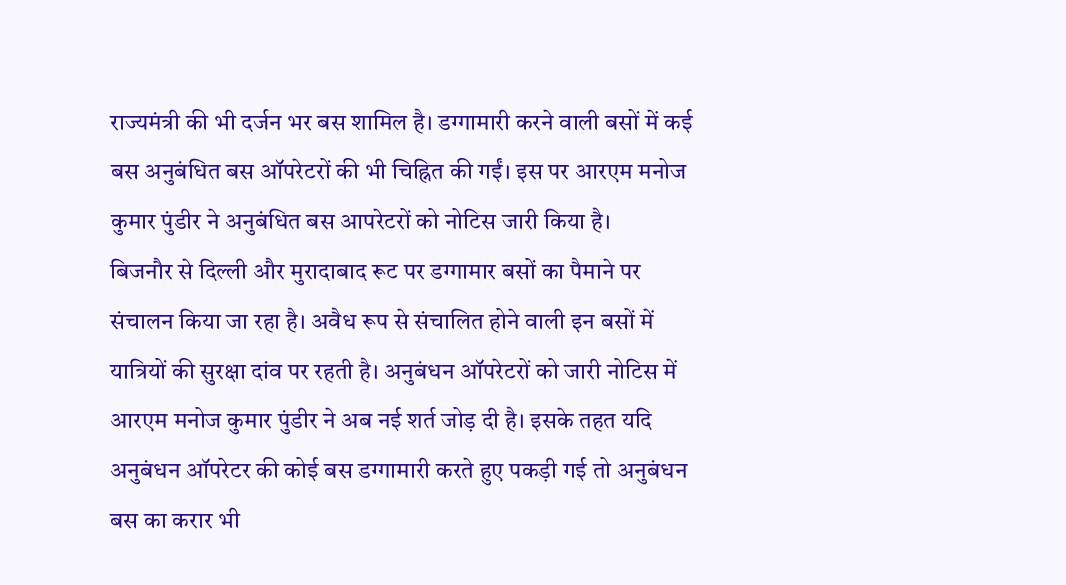राज्यमंत्री की भी दर्जन भर बस शामिल है। डग्गामारी करने वाली बसों में कई बस अनुबंधित बस ऑपरेटरों की भी चिह्नित की गईं। इस पर आरएम मनोज कुमार पुंडीर ने अनुबंधित बस आपरेटरों को नोटिस जारी किया है।
बिजनौर से दिल्ली और मुरादाबाद रूट पर डग्गामार बसों का पैमाने पर संचालन किया जा रहा है। अवैध रूप से संचालित होने वाली इन बसों में यात्रियों की सुरक्षा दांव पर रहती है। अनुबंधन ऑपरेटरों को जारी नोटिस में आरएम मनोज कुमार पुंडीर ने अब नई शर्त जोड़ दी है। इसके तहत यदि अनुबंधन ऑपरेटर की कोई बस डग्गामारी करते हुए पकड़ी गई तो अनुबंधन बस का करार भी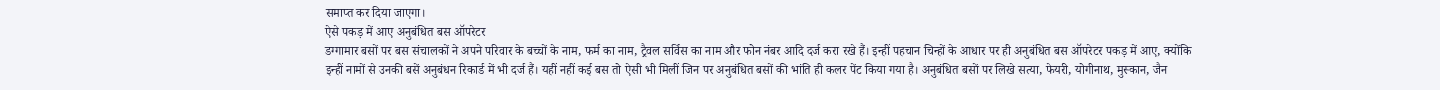समाप्त कर दिया जाएगा।
ऐसे पकड़ में आए अनुबंधित बस ऑपरेटर
डग्गामार बसों पर बस संचालकों ने अपने परिवार के बच्चों के नाम, फर्म का नाम, ट्रैवल सर्विस का नाम और फोन नंबर आदि दर्ज करा रखे हैं। इन्हीं पहचान चिन्हों के आधार पर ही अनुबंधित बस ऑपरेटर पकड़ में आए, क्योंकि इन्हीं नामों से उनकी बसें अनुबंधन रिकार्ड में भी दर्ज हैं। यहीं नहीं कई बस तो ऐसी भी मिलीं जिन पर अनुबंधित बसों की भांति ही कलर पेंट किया गया है। अनुबंधित बसों पर लिखे सत्या, फेयरी, योगीनाथ, मुस्कान, जैन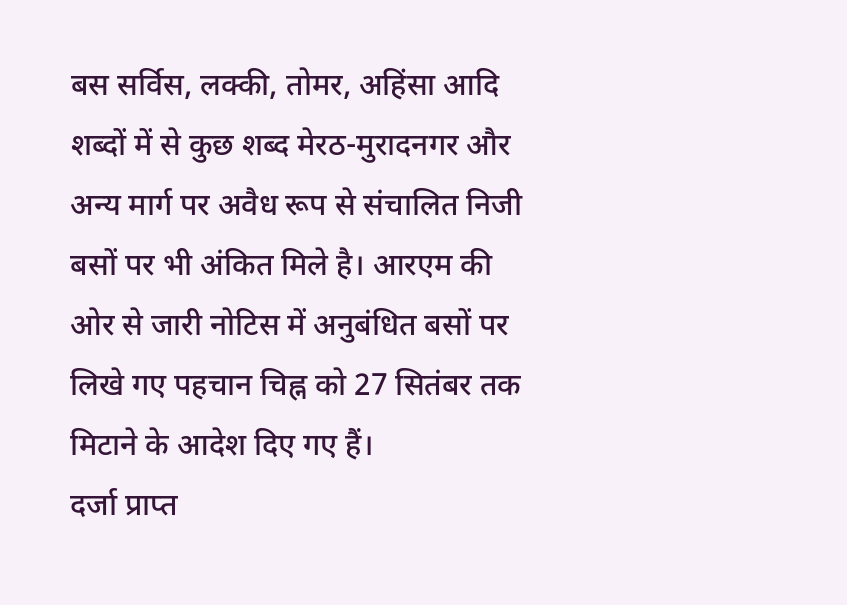बस सर्विस, लक्की, तोमर, अहिंसा आदि शब्दों में से कुछ शब्द मेरठ-मुरादनगर और अन्य मार्ग पर अवैध रूप से संचालित निजी बसों पर भी अंकित मिले है। आरएम की ओर से जारी नोटिस में अनुबंधित बसों पर लिखे गए पहचान चिह्न को 27 सितंबर तक मिटाने के आदेश दिए गए हैं।
दर्जा प्राप्त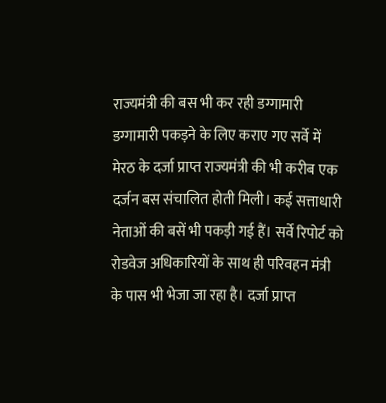राज्यमंत्री की बस भी कर रही डग्गामारी
डग्गामारी पकड़ने के लिए कराए गए सर्वे में मेरठ के दर्जा प्राप्त राज्यमंत्री की भी करीब एक दर्जन बस संचालित होती मिली। कई सत्ताधारी नेताओं की बसें भी पकड़ी गई हैं। सर्वे रिपोर्ट को रोडवेज अधिकारियों के साथ ही परिवहन मंत्री के पास भी भेजा जा रहा है। दर्जा प्राप्त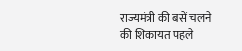राज्यमंत्री की बसें चलने की शिकायत पहले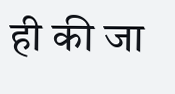ही की जा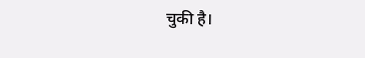चुकी है।